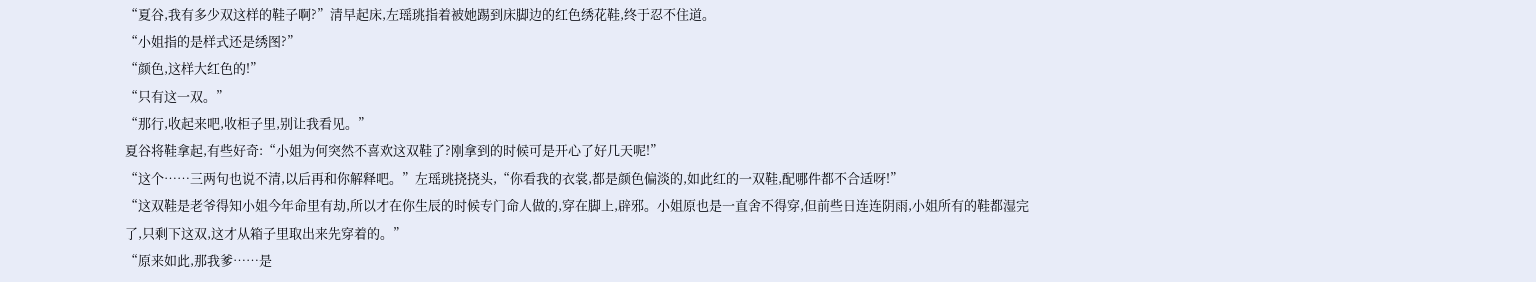“夏谷,我有多少双这样的鞋子啊?”清早起床,左瑶珧指着被她踢到床脚边的红色绣花鞋,终于忍不住道。
“小姐指的是样式还是绣图?”
“颜色,这样大红色的!”
“只有这一双。”
“那行,收起来吧,收柜子里,别让我看见。”
夏谷将鞋拿起,有些好奇:“小姐为何突然不喜欢这双鞋了?刚拿到的时候可是开心了好几天呢!”
“这个……三两句也说不清,以后再和你解释吧。”左瑶珧挠挠头,“你看我的衣裳,都是颜色偏淡的,如此红的一双鞋,配哪件都不合适呀!”
“这双鞋是老爷得知小姐今年命里有劫,所以才在你生辰的时候专门命人做的,穿在脚上,辟邪。小姐原也是一直舍不得穿,但前些日连连阴雨,小姐所有的鞋都湿完了,只剩下这双,这才从箱子里取出来先穿着的。”
“原来如此,那我爹……是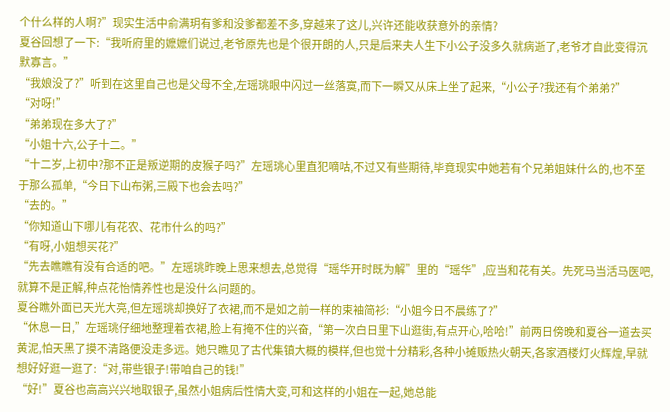个什么样的人啊?”现实生活中俞满玥有爹和没爹都差不多,穿越来了这儿,兴许还能收获意外的亲情?
夏谷回想了一下:“我听府里的嬷嬷们说过,老爷原先也是个很开朗的人,只是后来夫人生下小公子没多久就病逝了,老爷才自此变得沉默寡言。”
“我娘没了?”听到在这里自己也是父母不全,左瑶珧眼中闪过一丝落寞,而下一瞬又从床上坐了起来,“小公子?我还有个弟弟?”
“对呀!”
“弟弟现在多大了?”
“小姐十六,公子十二。”
“十二岁,上初中?那不正是叛逆期的皮猴子吗?”左瑶珧心里直犯嘀咕,不过又有些期待,毕竟现实中她若有个兄弟姐妹什么的,也不至于那么孤单,“今日下山布粥,三殿下也会去吗?”
“去的。”
“你知道山下哪儿有花农、花市什么的吗?”
“有呀,小姐想买花?”
“先去瞧瞧有没有合适的吧。”左瑶珧昨晚上思来想去,总觉得“瑶华开时既为解”里的“瑶华”,应当和花有关。先死马当活马医吧,就算不是正解,种点花怡情养性也是没什么问题的。
夏谷瞧外面已天光大亮,但左瑶珧却换好了衣裙,而不是如之前一样的束袖简衫:“小姐今日不晨练了?”
“休息一日,”左瑶珧仔细地整理着衣裙,脸上有掩不住的兴奋,“第一次白日里下山逛街,有点开心,哈哈!”前两日傍晚和夏谷一道去买黄泥,怕天黑了摸不清路便没走多远。她只瞧见了古代集镇大概的模样,但也觉十分精彩,各种小摊贩热火朝天,各家酒楼灯火辉煌,早就想好好逛一逛了:“对,带些银子!带咱自己的钱!”
“好!”夏谷也高高兴兴地取银子,虽然小姐病后性情大变,可和这样的小姐在一起,她总能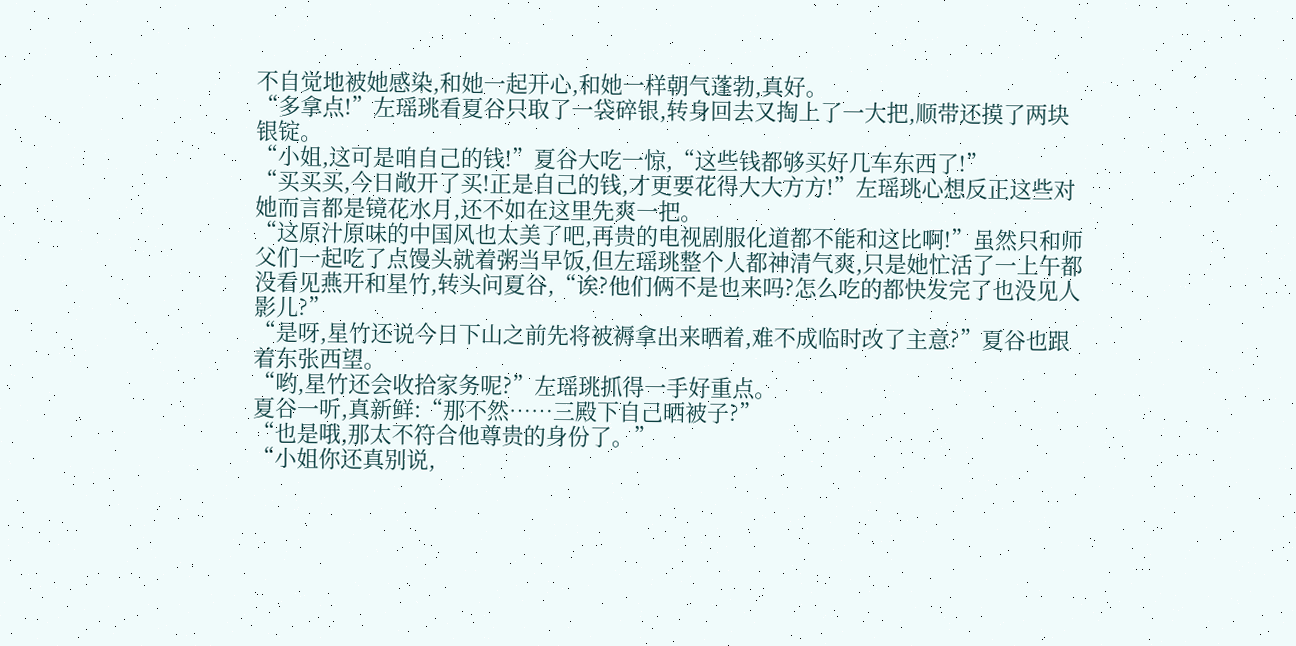不自觉地被她感染,和她一起开心,和她一样朝气蓬勃,真好。
“多拿点!”左瑶珧看夏谷只取了一袋碎银,转身回去又掏上了一大把,顺带还摸了两块银锭。
“小姐,这可是咱自己的钱!”夏谷大吃一惊,“这些钱都够买好几车东西了!”
“买买买,今日敞开了买!正是自己的钱,才更要花得大大方方!”左瑶珧心想反正这些对她而言都是镜花水月,还不如在这里先爽一把。
“这原汁原味的中国风也太美了吧,再贵的电视剧服化道都不能和这比啊!”虽然只和师父们一起吃了点馒头就着粥当早饭,但左瑶珧整个人都神清气爽,只是她忙活了一上午都没看见燕开和星竹,转头问夏谷,“诶?他们俩不是也来吗?怎么吃的都快发完了也没见人影儿?”
“是呀,星竹还说今日下山之前先将被褥拿出来晒着,难不成临时改了主意?”夏谷也跟着东张西望。
“哟,星竹还会收拾家务呢?”左瑶珧抓得一手好重点。
夏谷一听,真新鲜:“那不然……三殿下自己晒被子?”
“也是哦,那太不符合他尊贵的身份了。”
“小姐你还真别说,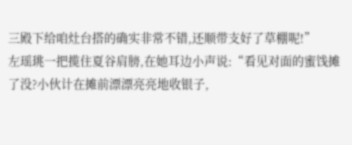三殿下给咱灶台搭的确实非常不错,还顺带支好了草棚呢!”
左瑶珧一把揽住夏谷肩膀,在她耳边小声说:“看见对面的蜜饯摊了没?小伙计在摊前漂漂亮亮地收银子,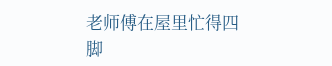老师傅在屋里忙得四脚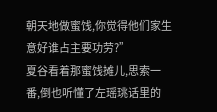朝天地做蜜饯,你觉得他们家生意好谁占主要功劳?”
夏谷看着那蜜饯摊儿,思索一番,倒也听懂了左瑶珧话里的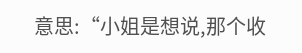意思:“小姐是想说,那个收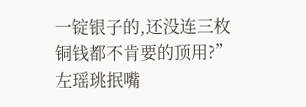一锭银子的,还没连三枚铜钱都不肯要的顶用?”
左瑶珧抿嘴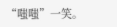“嗤嗤”一笑。